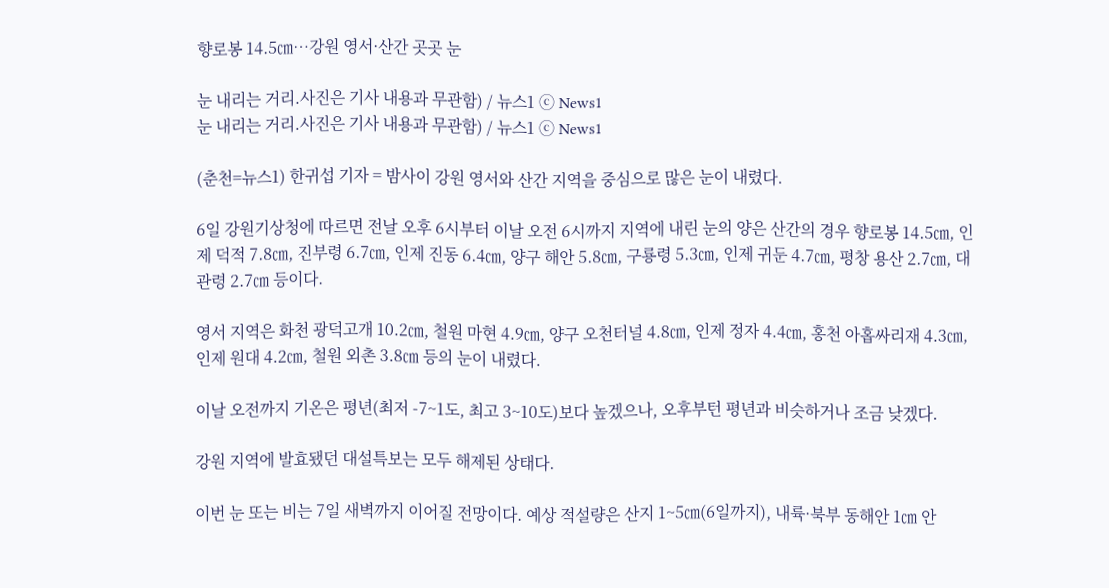향로봉 14.5㎝…강원 영서·산간 곳곳 눈

눈 내리는 거리.사진은 기사 내용과 무관함) / 뉴스1 ⓒ News1
눈 내리는 거리.사진은 기사 내용과 무관함) / 뉴스1 ⓒ News1

(춘천=뉴스1) 한귀섭 기자 = 밤사이 강원 영서와 산간 지역을 중심으로 많은 눈이 내렸다.

6일 강원기상청에 따르면 전날 오후 6시부터 이날 오전 6시까지 지역에 내린 눈의 양은 산간의 경우 향로봉 14.5㎝, 인제 덕적 7.8㎝, 진부령 6.7㎝, 인제 진동 6.4㎝, 양구 해안 5.8㎝, 구룡령 5.3㎝, 인제 귀둔 4.7㎝, 평창 용산 2.7㎝, 대관령 2.7㎝ 등이다.

영서 지역은 화천 광덕고개 10.2㎝, 철원 마현 4.9㎝, 양구 오천터널 4.8㎝, 인제 정자 4.4㎝, 홍천 아홉싸리재 4.3㎝, 인제 원대 4.2㎝, 철원 외촌 3.8㎝ 등의 눈이 내렸다.

이날 오전까지 기온은 평년(최저 -7~1도, 최고 3~10도)보다 높겠으나, 오후부턴 평년과 비슷하거나 조금 낮겠다.

강원 지역에 발효됐던 대설특보는 모두 해제된 상태다.

이번 눈 또는 비는 7일 새벽까지 이어질 전망이다. 예상 적설량은 산지 1~5㎝(6일까지), 내륙·북부 동해안 1㎝ 안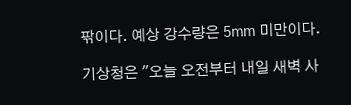팎이다. 예상 강수량은 5㎜ 미만이다.

기상청은 "오늘 오전부터 내일 새벽 사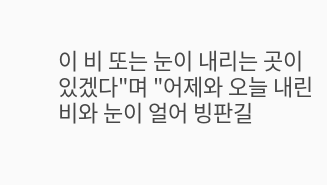이 비 또는 눈이 내리는 곳이 있겠다"며 "어제와 오늘 내린 비와 눈이 얼어 빙판길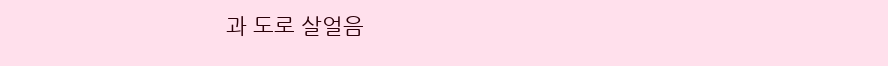과 도로 살얼음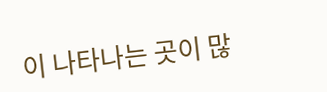이 나타나는 곳이 많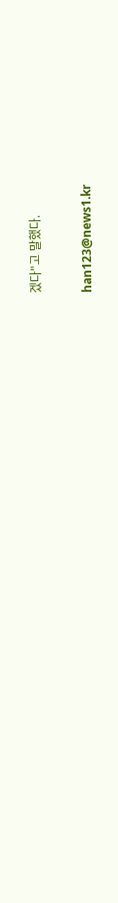겠다"고 말했다.

han123@news1.kr